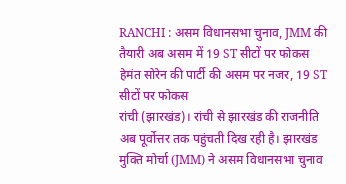RANCHI : असम विधानसभा चुनाव, JMM की तैयारी अब असम में 19 ST सीटों पर फोकस
हेमंत सोरेन की पार्टी की असम पर नजर, 19 ST सीटों पर फोकस
रांची (झारखंड)। रांची से झारखंड की राजनीति अब पूर्वोत्तर तक पहुंचती दिख रही है। झारखंड मुक्ति मोर्चा (JMM) ने असम विधानसभा चुनाव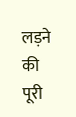लड़ने की पूरी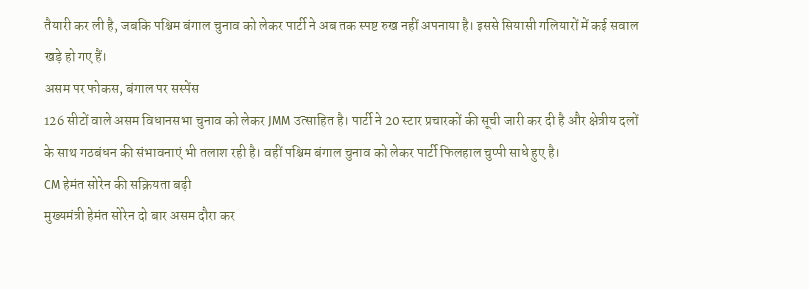तैयारी कर ली है, जबकि पश्चिम बंगाल चुनाव को लेकर पार्टी ने अब तक स्पष्ट रुख नहीं अपनाया है। इससे सियासी गलियारों में कई सवाल खड़े हो गए हैं।
असम पर फोकस, बंगाल पर सस्पेंस
126 सीटों वाले असम विधानसभा चुनाव को लेकर JMM उत्साहित है। पार्टी ने 20 स्टार प्रचारकों की सूची जारी कर दी है और क्षेत्रीय दलों के साथ गठबंधन की संभावनाएं भी तलाश रही है। वहीं पश्चिम बंगाल चुनाव को लेकर पार्टी फिलहाल चुप्पी साधे हुए है।
CM हेमंत सोरेन की सक्रियता बढ़ी
मुख्यमंत्री हेमंत सोरेन दो बार असम दौरा कर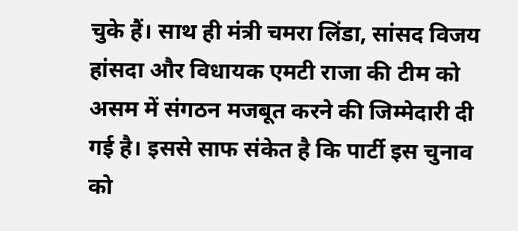चुके हैं। साथ ही मंत्री चमरा लिंडा, सांसद विजय हांसदा और विधायक एमटी राजा की टीम को असम में संगठन मजबूत करने की जिम्मेदारी दी गई है। इससे साफ संकेत है कि पार्टी इस चुनाव को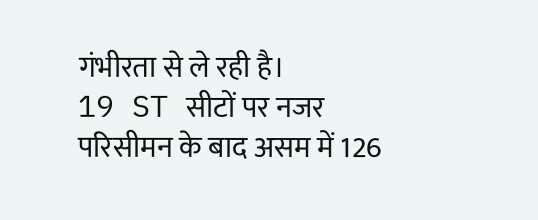गंभीरता से ले रही है।
19 ST सीटों पर नजर
परिसीमन के बाद असम में 126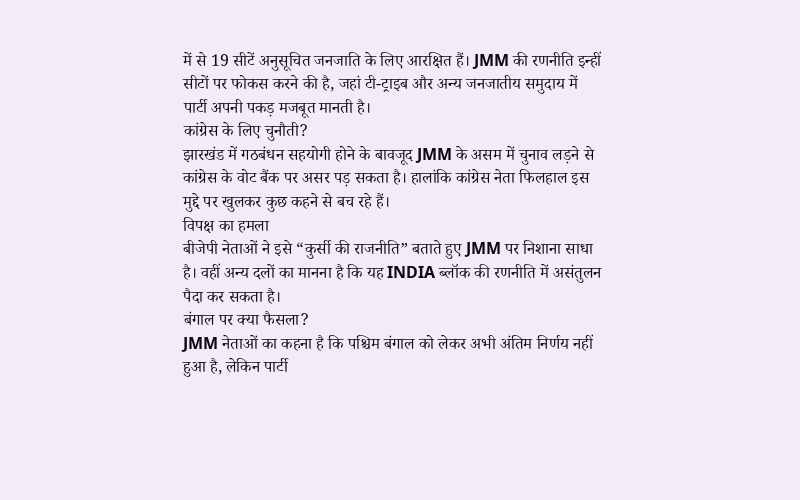में से 19 सीटें अनुसूचित जनजाति के लिए आरक्षित हैं। JMM की रणनीति इन्हीं सीटों पर फोकस करने की है, जहां टी-ट्राइब और अन्य जनजातीय समुदाय में पार्टी अपनी पकड़ मजबूत मानती है।
कांग्रेस के लिए चुनौती?
झारखंड में गठबंधन सहयोगी होने के बावजूद JMM के असम में चुनाव लड़ने से कांग्रेस के वोट बैंक पर असर पड़ सकता है। हालांकि कांग्रेस नेता फिलहाल इस मुद्दे पर खुलकर कुछ कहने से बच रहे हैं।
विपक्ष का हमला
बीजेपी नेताओं ने इसे “कुर्सी की राजनीति” बताते हुए JMM पर निशाना साधा है। वहीं अन्य दलों का मानना है कि यह INDIA ब्लॉक की रणनीति में असंतुलन पैदा कर सकता है।
बंगाल पर क्या फैसला?
JMM नेताओं का कहना है कि पश्चिम बंगाल को लेकर अभी अंतिम निर्णय नहीं हुआ है, लेकिन पार्टी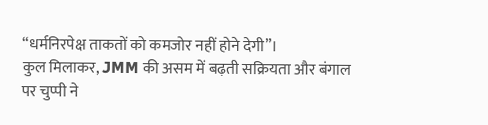“धर्मनिरपेक्ष ताकतों को कमजोर नहीं होने देगी”।
कुल मिलाकर, JMM की असम में बढ़ती सक्रियता और बंगाल पर चुप्पी ने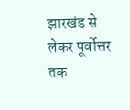झारखंड से लेकर पूर्वोत्तर तक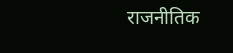राजनीतिक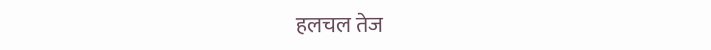हलचल तेज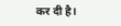कर दी है।